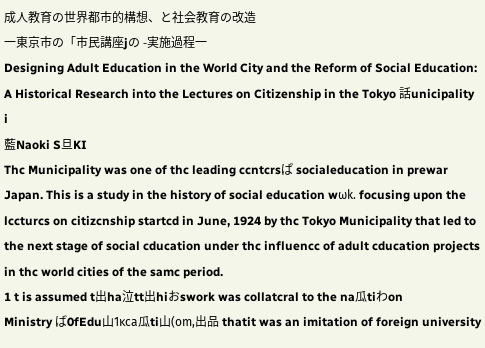成人教育の世界都市的構想、と社会教育の改造
一東京市の「市民講座jの ‑実施過程一
Designing Adult Education in the World City and the Reform of Social Education:
A Historical Research into the Lectures on Citizenship in the Tokyo 話unicipality
i
藍Naoki S旦KI
Thc Municipality was one of thc leading ccntcrsぱ socialeducation in prewar Japan. This is a study in the history of social education wωk. focusing upon the lccturcs on citizcnship startcd in June, 1924 by thc Tokyo Municipality that led to the next stage of social cducation under thc influencc of adult cducation projects in thc world cities of the samc period.
1 t is assumed t出ha泣tt出hiおswork was collatcral to the na瓜tiわon
Ministry ば0fEdu山1κca瓜ti山(οm,出品 thatit was an imitation of foreign university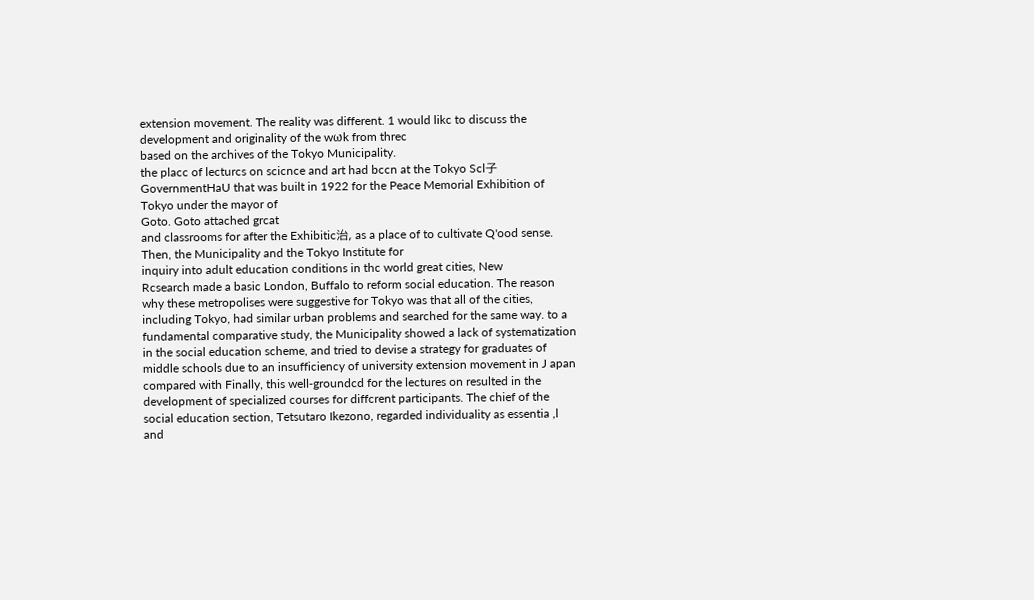extension movement. The reality was different. 1 would likc to discuss the development and originality of the wωk from threc
based on the archives of the Tokyo Municipality.
the placc of lecturcs on scicnce and art had bccn at the Tokyo Scl子GovernmentHaU that was built in 1922 for the Peace Memorial Exhibition of Tokyo under the mayor of
Goto. Goto attached grcat
and classrooms for after the Exhibitic治, as a place of to cultivate Q'ood sense.
Then, the Municipality and the Tokyo Institute for
inquiry into adult education conditions in thc world great cities, New
Rcsearch made a basic London, Buffalo to reform social education. The reason why these metropolises were suggestive for Tokyo was that all of the cities, including Tokyo, had similar urban problems and searched for the same way. to a fundamental comparative study, the Municipality showed a lack of systematization in the social education scheme, and tried to devise a strategy for graduates of middle schools due to an insufficiency of university extension movement in J apan compared with Finally, this well‑groundcd for the lectures on resulted in the development of specialized courses for diffcrent participants. The chief of the social education section, Tetsutaro Ikezono, regarded individuality as essentia ,l and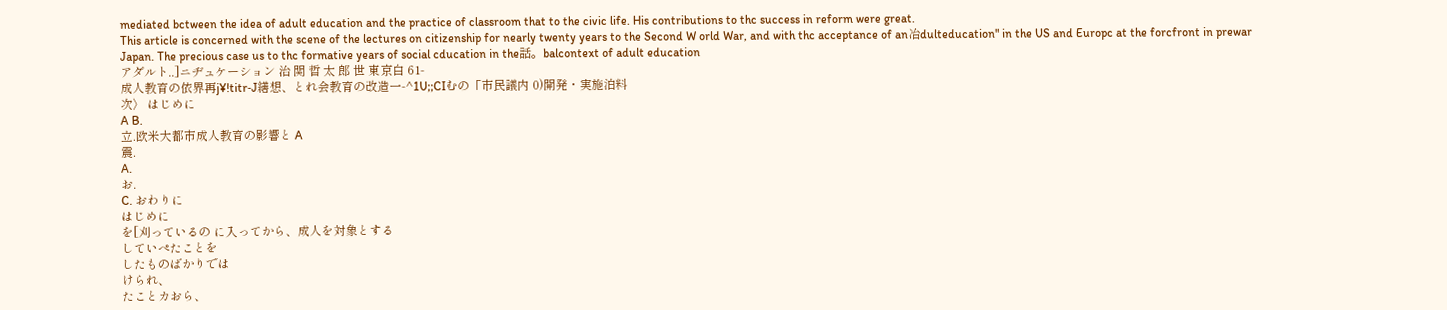mediated bctween the idea of adult education and the practice of classroom that to the civic life. His contributions to thc success in reform were great.
This article is concerned with the scene of the lectures on citizenship for nearly twenty years to the Second W orld War, and with thc acceptance of an冶dulteducation" in the US and Europc at the forcfront in prewar Japan. The precious case us to thc formative years of social cducation in the話。balcontext of adult education
アダルト..]ニヂュケーション 治 関 哲 太 郎 世 東京白 61‑
成人教育の依界再j¥!titr‑J繕想、とれ会教育の改造一‑^1U;;CIむの「市民議内 0)開発・実施泊料
次〉 はじめに
A B.
立.欧米大都市成人教育の影響と A
震.
A.
お.
C. おわりに
はじめに
を[刈っているの に入ってから、成人を対象とする
していぺたことを
したものばかりでは
けられ、
たことカおら、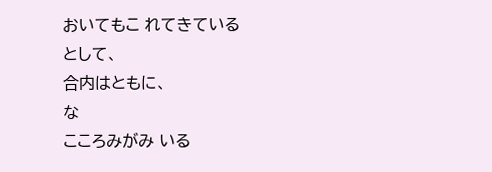おいてもこ れてきている
として、
合内はともに、
な
こころみがみ いる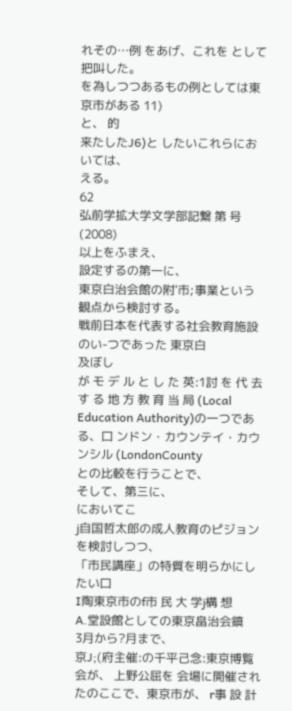れその…例 をあげ、これを として把叫した。
を為しつつあるもの例としては東京市がある 11)
と、 的
来たしたJ6)と したいこれらにおいては、
える。
62
弘前学拡大学文学部記繋 第 号 (2008)
以上をふまえ、
設定するの第一に、
東京白治会館の附'市;事業という観点から検討する。
戦前日本を代表する社会教育施設のい‑つであった 東京白
及ぼし
が モ デ ル と し た 英:1討 を 代 去 す る 地 方 教 育 当 局 (Local Education Authority)の一つである、口 ンドン・カウンテイ・カウンシル (LondonCounty
との比較を行うことで、
そして、第三に、
においてこ
j自国哲太郎の成人教育のピジョンを検討しつつ、
「市民講座」の特質を明らかにしたい口
I陶東京市のf市 民 大 学j構 想
A.堂設館としての東京畠治会鎮
3月から?月まで、
京J;(府主催:の千平己念:東京博覧会が、 上野公屈を 会場に開催されたのここで、東京市が、 r事 設 計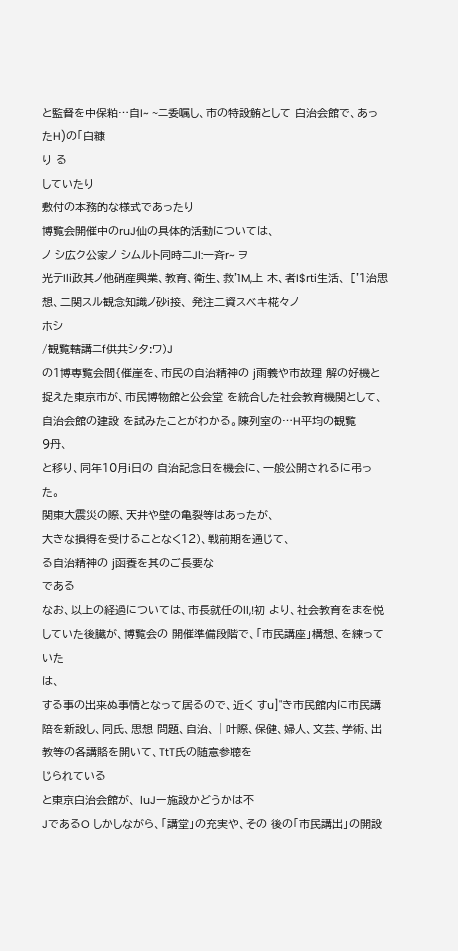と監督を中保粕…自I~ ~ニ委嘱し、市の特設鮪として 白治会館で、あったH)の「白糠
り る
していたり
敷付の本務的な様式であったり
博覧会開催中のruJ仙の具体的活動については、
ノ シ広ク公家ノ シムルト同時ニJl:一斉r~ ヲ
光テIli政其ノ他硝産興業、教育、衛生、救'1M,上 木、者I$rti生活、 ['1治思想、二関スル観念知識ノ砂i接、 発注二資スベキ椛々ノ
ホシ
/観覧轄講ニf供共シ夕:ワ)J
の1博専覧会間{催崖を、市民の自治精神の j雨義や市故理 解の好機と捉えた東京市が、市民博物館と公会堂 を統合した社会教育機関として、自治会館の建設 を試みたことがわかる。陳列室の…H平均の観覧
9丹、
と移り、同年10月i日の 自治記念日を機会に、一般公開されるに弔った。
関東大震災の際、天井や壁の亀裂等はあったが、
大きな損得を受けることなく12)、戦前期を通じて、
る自治精神の j函養を其のご長要な
である
なお、以上の経過については、市長就任のll,!初 より、社会教育をまを悦していた後臓が、博覧会の 開催準備段階で、「市民講座」構想、を練っていた
は、
する事の出来ぬ事情となって居るので、近く すu]"き市民館内に市民講陪を新設し、同氏、思想 問題、自治、│叶際、保健、婦人、文芸、学術、出 教等の各講賂を開いて、TtT氏の随意参聴を
じられている
と東京白治会館が、 luJー施設かどうかは不
JであるO しかしながら、「講堂」の充実や、その 後の「市民講出」の開設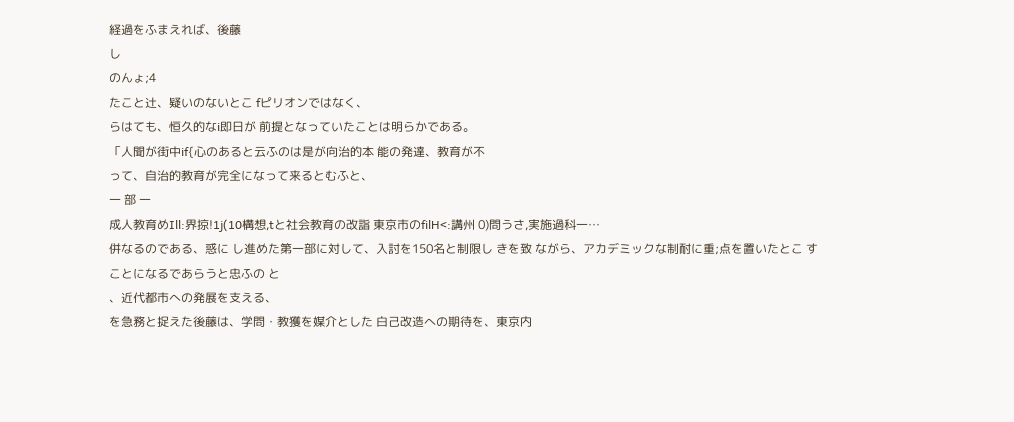経過をふまえれば、後藤
し
のんょ;4
たこと辻、疑いのないとこ fピリオンではなく、
らはても、恒久的なi即日が 前提となっていたことは明らかである。
「人聞が街中if{心のあると云ふのは是が向治的本 能の発達、教育が不
って、自治的教育が完全になって来るとむふと、
一 部 一
成人教育めIll:界掠!1j(10構想,tと社会教育の改詣 東京市のfilH<:講州 0)問うさ,実施過科一…
併なるのである、惑に し進めた第一部に対して、入討を150名と制限し きを致 ながら、アカデミックな制耐に重;点を置いたとこ すことになるであらうと忠ふの と
、近代都市への発展を支える、
を急務と捉えた後藤は、学問・教獲を媒介とした 白己改造への期待を、東京内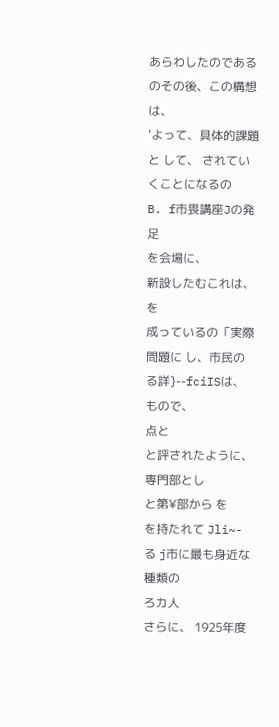あらわしたのであるのその後、この構想は、
'よって、具体的課題と して、 されていくことになるの
B. f市畏講座Jの発足
を会場に、
新設したむこれは、
を
成っているの「実際問題に し、市民の
る詳}‑‑fciISは、 もので、
点と
と評されたように、
専門部とし
と第¥部から を
を持たれて Jli~- る j市に最も身近な種類の
ろカ人
さらに、 1925年度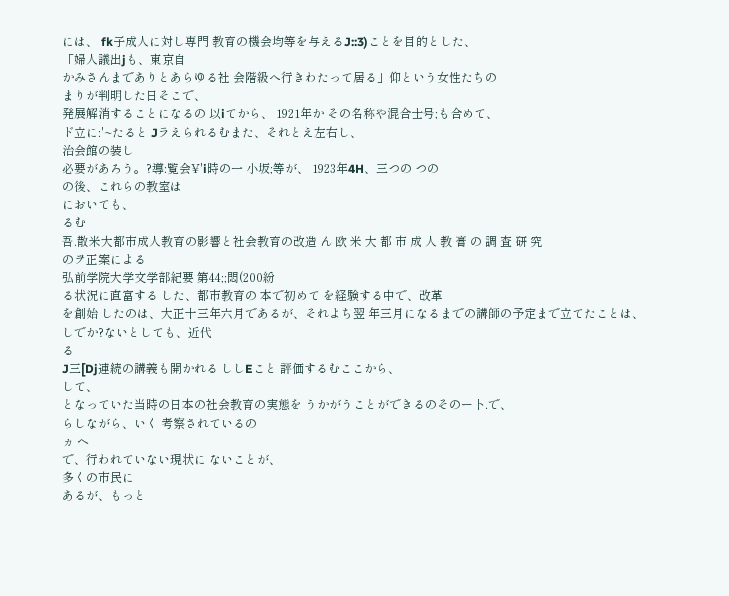には、 fk子成人に対し専門 教育の機会均等を与えるJ::3)ことを目的とした、
「婦人議出jも、東京自
かみさんまでありとあらゆる社 会階級へ行きわたって居る」仰という女性たちの
まりが判明した日そこで、
発展解消することになるの 以iてから、 1921年か その名称や混合士号;も合めて、
ド立に:'~たると Jラえられるむまた、それとえ左右し、
治会館の装し
必要があろう。?導:覧会¥'i時の一 小坂;等が、 1923年4H、三つの つの
の後、これらの教室は
においても、
るむ
吾.散米大都市成人教育の影響と社会教育の改造 ん 欧 米 大 都 市 成 人 教 膏 の 調 査 研 究
のヲ正案による
弘前学院大学文学部紀要 第44;;悶(200紛
る状況に直富する した、都市教育の 本で初めて を経験する中で、改革
を創始 したのは、大正十三年六月であるが、それよち翌 年三月になるまでの講師の予定まで立てたことは、
しでか?ないとしても、近代
る
J三[Dj連続の講義も開かれる ししEこと 評価するむここから、
して、
となっていた当時の日本の社会教育の実態を うかがうことができるのそのー卜.で、
らしながら、いく 考察されているの
ヵ ヘ
で、行われていない現状に ないことが、
多くの市民に
あるが、もっと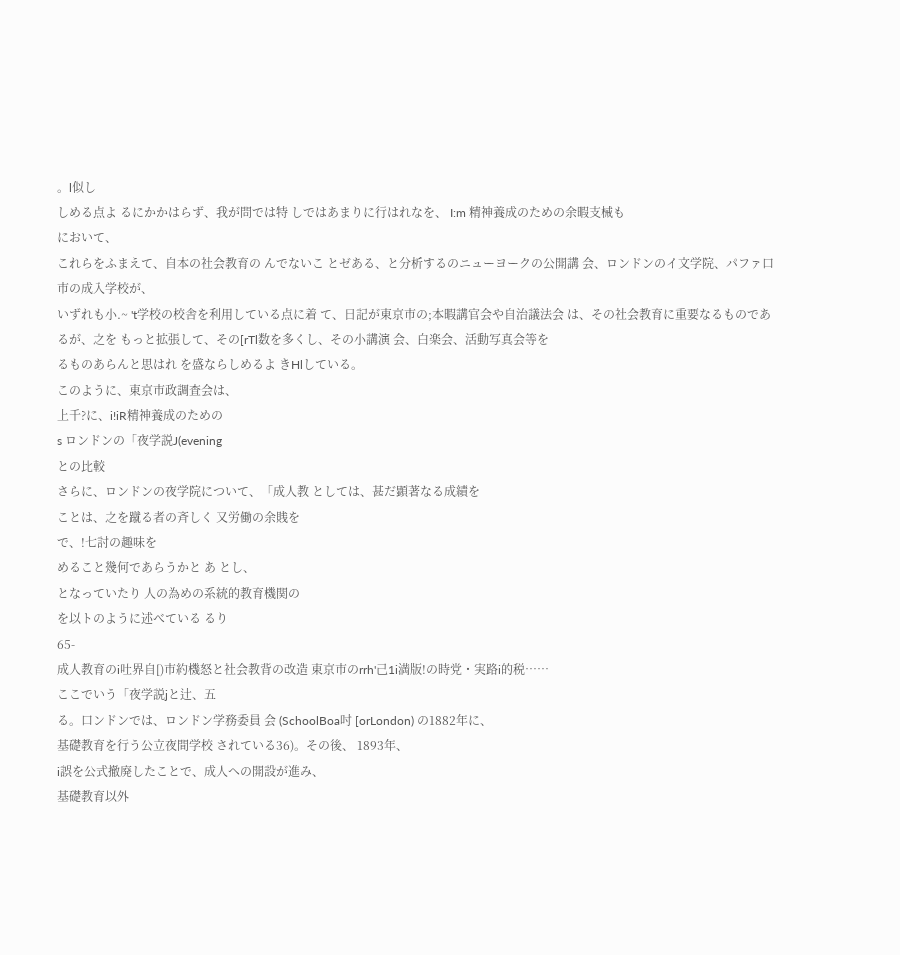。l似し
しめる点よ るにかかはらず、我が問では特 しではあまりに行はれなを、 I:m 精神養成のための余暇支械も
において、
これらをふまえて、自本の社会教育の んでないこ とゼある、と分析するのニューヨークの公開講 会、ロンドンのイ文学院、パファ口市の成入学校が、
いずれも小.~ 't学校の校舎を利用している点に着 て、日記が東京市の;本暇講官会や自治議法会 は、その社会教育に重要なるものであるが、之を もっと拡張して、その[rTl数を多くし、その小講演 会、白楽会、活動写真会等を
るものあらんと思はれ を盛ならしめるよ きHlしている。
このように、東京市政調査会は、
上千?に、i!iR精神養成のための
s ロンドンの「夜学説J(evening
との比較
さらに、ロンドンの夜学院について、「成人教 としては、甚だ顕著なる成績を
ことは、之を蹴る者の斉しく 又労働の余賎を
で、!七討の趣味を
めること幾何であらうかと あ とし、
となっていたり 人の為めの系統的教育機関の
を以トのように述べている るり
65‑
成人教育のi吐界自[)市約機怒と社会教背の改造 東京市のrrh'己1i満版!の時党・実路i的税……
ここでいう「夜学説jと辻、五
る。口ンドンでは、ロンドン学務委員 会 (SchoolBoa吋 [orLondon) の1882年に、
基礎教育を行う公立夜間学校 されている36)。その後、 1893年、
i誤を公式撤廃したことで、成人への開設が進み、
基礎教育以外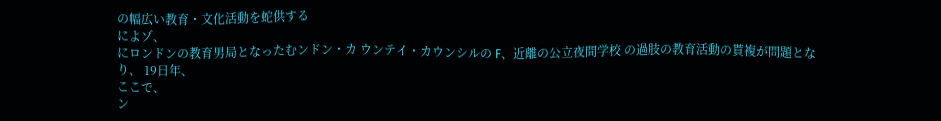の幅広い教育・文化活動を蛇供する
によゾ、
にロンドンの教育男局となったむンドン・カ ウンテイ・カウンシルの F、近離の公立夜間学校 の過肢の教育活動の貰複が問題となり、 19日年、
ここで、
ン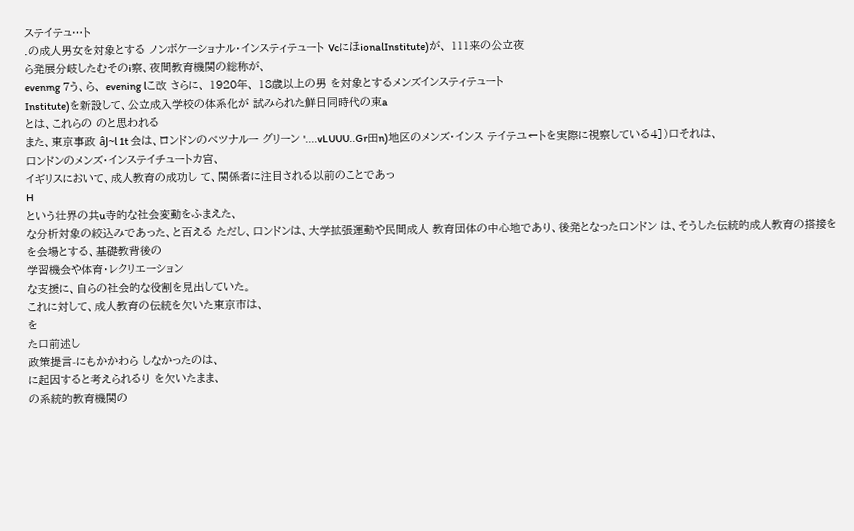ステイテュ…ト
.の成人男女を対象とする ノンボケーショナル・インスティテュート VcにほionalInstitute)が、 111来の公立夜
ら発展分岐したむそのi察、夜間教育機関の総称が、
evenmg 7う、ら、 evening lこ改 さらに、 1920年、 18歳以上の男 を対象とするメンズインスティテュート
Institute)を新設して、公立成入学校の体系化が 試みられた鮮日同時代の束a
とは、これらの のと思われる
また、東京事政 âJ~l 1t 会は、ロンドンのベツナルー グリーン '....vLUUU..Gr田n)地区のメンズ・インス テイテユ←トを実際に視察している4])口それは、
口ンドンのメンズ・インステイチュートカ宮、
イギリスにおいて、成人教育の成功し て、関係者に注目される以前のことであっ
H
という壮界の共u寺的な社会変動をふまえた、
な分析対象の絞込みであった、と百える ただし、口ンドンは、大学拡張運動や民間成人 教育団体の中心地であり、後発となった口ンドン は、そうした伝統的成人教育の搭接を を会場とする、基礎教背後の
学習機会や体育・レクリエーション
な支援に、自らの社会的な役割を見出していた。
これに対して、成人教育の伝統を欠いた東京市は、
を
た口前述し
政策提言‑にもかかわら しなかったのは、
に起因すると考えられるり を欠いたまま、
の系統的教育機関の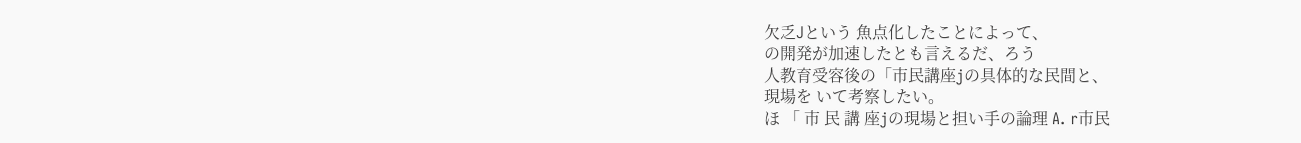欠乏Jという 魚点化したことによって、
の開発が加速したとも言えるだ、ろう
人教育受容後の「市民講座jの具体的な民間と、
現場を いて考察したい。
ほ 「 市 民 講 座jの現場と担い手の論理 A. r市民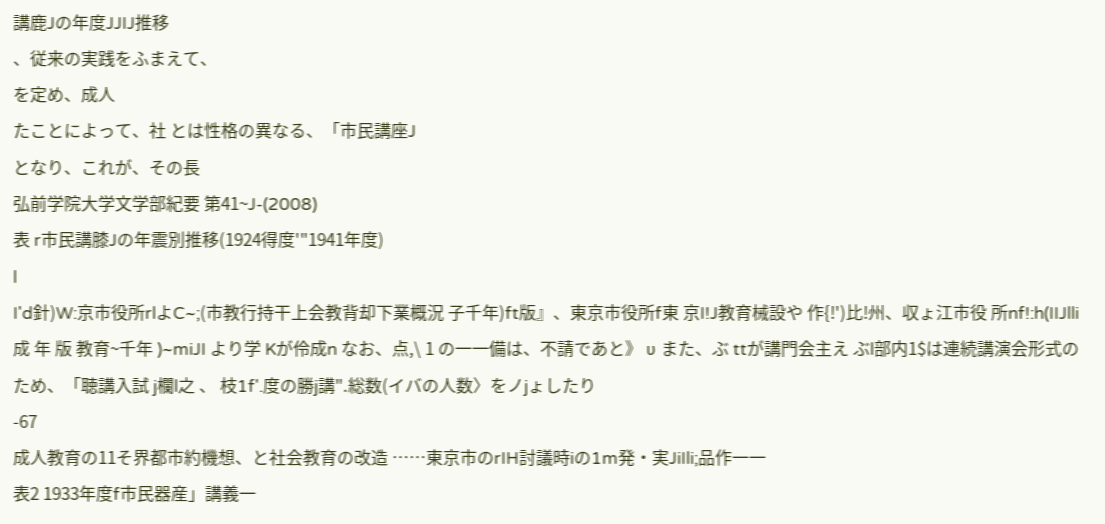講鹿Jの年度JJIJ推移
、従来の実践をふまえて、
を定め、成人
たことによって、社 とは性格の異なる、「市民講座J
となり、これが、その長
弘前学院大学文学部紀要 第41~J-(2008)
表 r市民講膝Jの年震別推移(1924得度'"1941年度)
l
I'd針)W:京市役所rlよC~;(市教行持干上会教背却下業概況 子千年)ft版』、東京市役所f東 京I!J教育械設や 作{!')比!州、収ょ江市役 所nf!:h(IIJlli成 年 版 教育~千年 )~miJI より学 Kが伶成n なお、点,\ 1 の一一備は、不請であと》 υ また、ぶ ttが講門会主え ぶl部内1$は連続講演会形式のため、「聴講入試 j欄l之 、 枝1f'.度の勝j講".総数(イバの人数〉をノjょしたり
‑67
成人教育の11そ界都市約機想、と社会教育の改造 ……東京市のrIH討議時iの1m発・実JiIli;品作一一
表2 1933年度f市民器産」講義一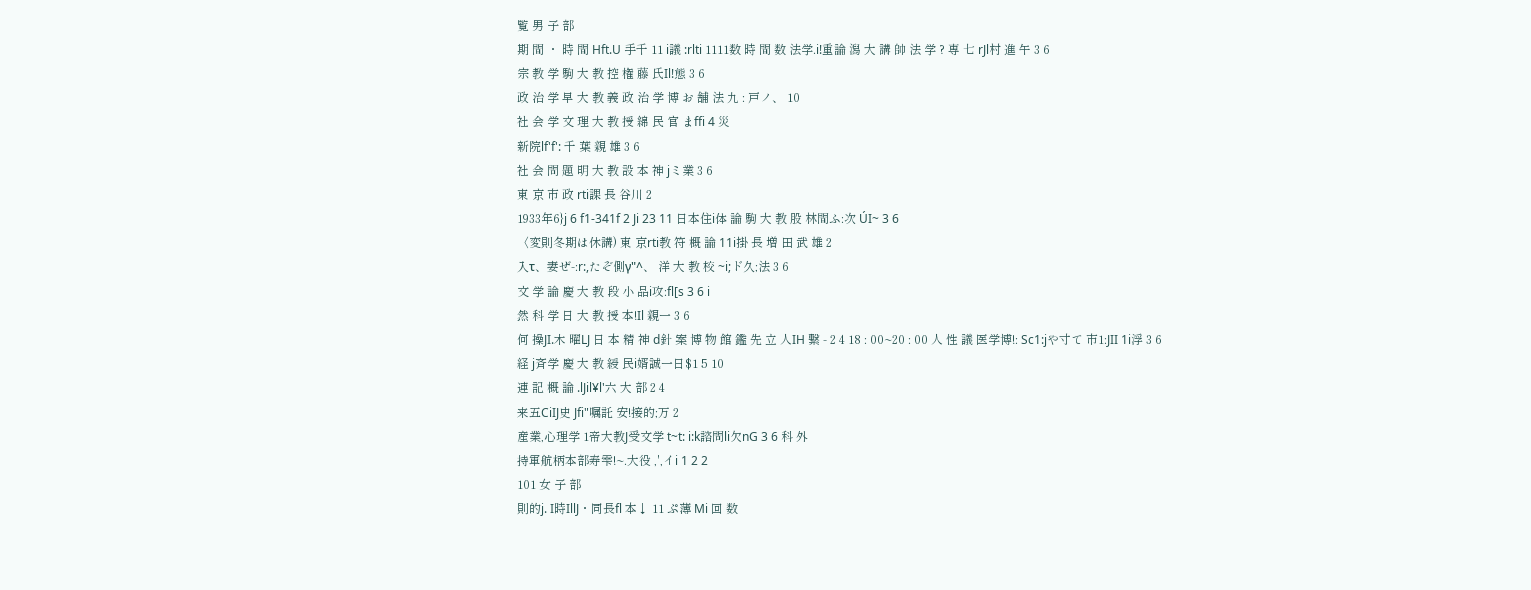覧 男 子 部
期 間 ・ 時 間 Hft.U 手千 11 i議 :rlti 1111数 時 間 数 法学.i!重論 潟 大 講 帥 法 学 ? 専 七 rJl村 進 午 3 6
宗 教 学 駒 大 教 控 権 藤 氏Il!態 3 6
政 治 学 早 大 教 義 政 治 学 博 お 舗 法 九 : 戸ノ、 10
社 会 学 文 理 大 教 授 綿 民 官 まffi 4 災
新院lf'f': 千 葉 親 雄 3 6
社 会 問 題 明 大 教 設 本 神 jミ業 3 6
東 京 市 政 rti課 長 谷川 2
1933年6}j 6 f1‑341f 2 Ji 23 11 日本住i体 論 駒 大 教 股 林間ふ:次 ÚI~ 3 6
〈変則冬期は休講) 東 京rti教 符 概 論 11i掛 長 増 田 武 雄 2
入τ、妻ぜ‑:r:,たぞ側γ"^、 洋 大 教 校 ~i;ド久;法 3 6
文 学 論 慶 大 教 段 小 品i攻:fl[s 3 6 i
然 科 学 日 大 教 授 本!Il 親一 3 6
何 操JI.木 曜LJ 日 本 精 神 d針 案 博 物 館 鑑 先 立 人IH 繋 ‑ 2 4 18 : 00~20 : 00 人 性 議 医学博!: Sc1:jや寸て 市1:JII 1i浮 3 6
経 j斉学 慶 大 教 綬 民i婿誠一日$1 5 10
連 記 概 論 .lJil¥l'六 大 部 2 4
来五CiIJ史 Jfi"嘱託 安!接的;万 2
産業,心理学 1帝大教J受文学 t~t: i:k諮問li欠nG 3 6 科 外
持軍航柄本部寿雫!~.大役 ,',イi 1 2 2
101 女 子 部
則的j. I時IllJ・同長fl 本↓ 11 ぷ薄 Mi 回 数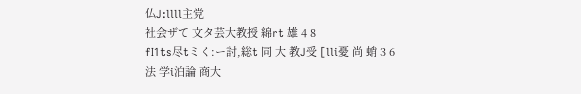仏J:llll主党
社会ザて 文タ芸大教授 綿rt 雄 4 8
fI1ts尽tミく:ー討,総t 同 大 教J受 [lli憂 尚 蛸 3 6
法 学i泊論 商大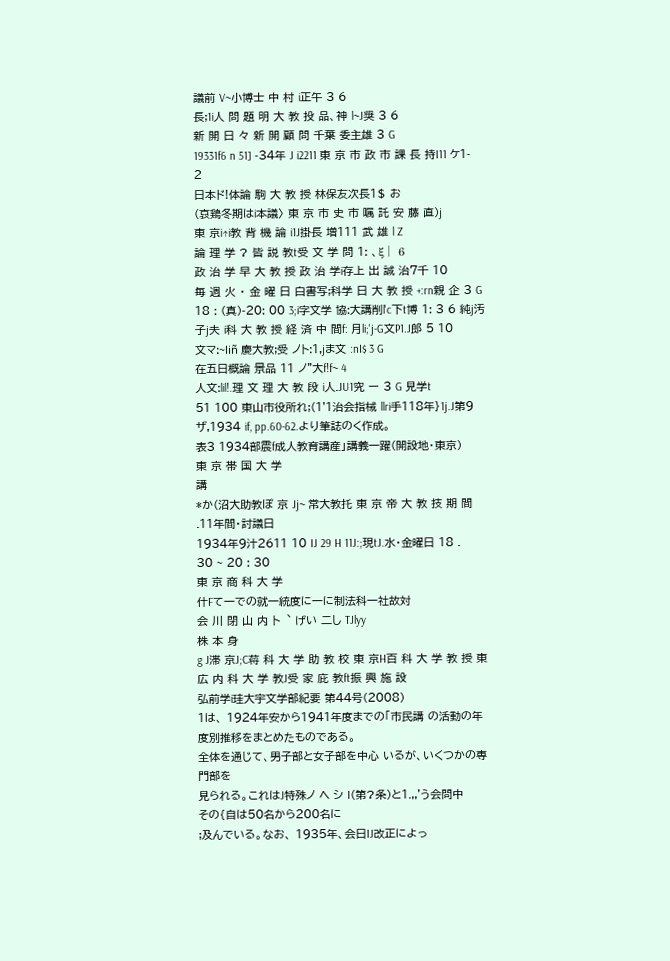議前 V~小博士 中 村 i正午 3 6
長;1i人 問 題 明 大 教 投 品、神 l~J奨 3 6
新 開 日 々 新 開 顧 問 千葉 委主雄 3 G
19331f6 n 51] ‑34年 J i2211 東 京 市 政 市 課 長 持I11 ケ1‑ 2
日本ド!体論 駒 大 教 授 林保友次長1$ お
(哀鶏冬期はi本議〉 東 京 市 史 市 嘱 託 安 藤 直)j
東 京i↑i教 背 機 論 i1J掛長 増111 武 雄 l Z
論 理 学 ? 皆 説 教t受 文 学 問 1: 、ξ│ 6
政 治 学 早 大 教 授 政 治 学i存上 出 誠 治7千 10
毎 週 火 ・ 金 曜 日 白書写;科学 日 大 教 授 +:rn親 企 3 G
18 : (真)‑20: 00 3;i字文学 協:大講削l'c下t博 1: 3 6 純j汚子j夫 i科 大 教 授 経 済 中 間f: 月li;'j‑G文P1.J郎 5 10
文マ:~liñ 慶大教;受 ノト:1,jま文 :nI$ 3 G
在五日概論 景品 11 ノ"大f!f~ 4
人文:lil!.理 文 理 大 教 段 i人.JU1究 ー 3 G 見学t
51 100 東山市役所れ;(1'1治会指械 llri手118年}1j.J第9ザ,1934 if, pp.60‑62.より筆誌のく作成。
表3 1934部震f成人教育講産」講義一躍(開設地・東京)
東 京 帯 国 大 学
講
*か(沼大助教ぽ 京 Jj~ 常大教托 東 京 帝 大 教 技 期 間 .11年間・討議日
1934年9汁2611 10 IJ 29 H 11J:;現tJ.水・金曜日 18 . 30 ~ 20 : 30
東 京 商 科 大 学
什Fて一での就一統度に一に制法科一社故対
会 川 閉 山 内 ト︑ げい 二し TJlyy
株 本 身
g J滞 京J;C蒋 科 大 学 助 教 校 東 京H百 科 大 学 教 授 東 広 内 科 大 学 教J受 家 庇 教ft振 興 施 設
弘前学i珪大宇文学部紀要 第44号(2008)
1は、 1924年安から1941年度までの「市民講 の活動の年度別推移をまとめたものである。
全体を通じて、男子部と女子部を中心 いるが、いくつかの専門部を
見られる。これはJ特殊ノ ヘ シ I(第?条)と1.,,'う会問中
その{自は50名から200名に
;及んでいる。なお、 1935年、会日IJ改正によっ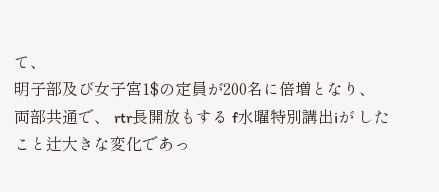て、
明子部及び女子宮1$の定員が200名に倍増となり、
両部共通で、 rtr長開放もする f水曜特別講出iが したこと辻大きな変化であっ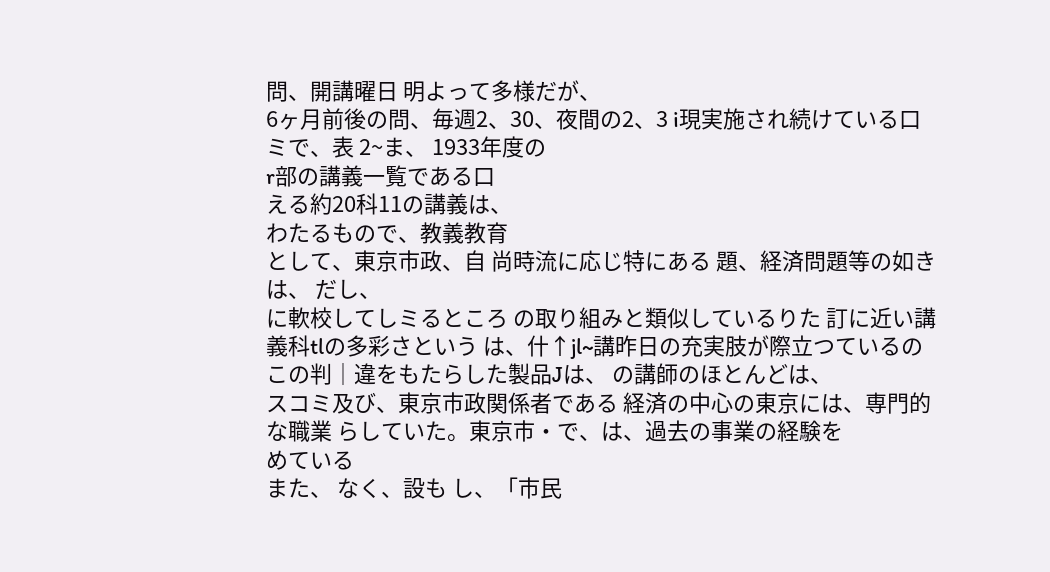問、開講曜日 明よって多様だが、
6ヶ月前後の問、毎週2、30、夜間の2、3 i現実施され続けている口
ミで、表 2~ま、 1933年度の
r部の講義一覧である口
える約20科11の講義は、
わたるもので、教義教育
として、東京市政、自 尚時流に応じ特にある 題、経済問題等の如き
は、 だし、
に軟校してしミるところ の取り組みと類似しているりた 訂に近い講義科tlの多彩さという は、什↑jl~講昨日の充実肢が際立つているの
この判│違をもたらした製品Jは、 の講師のほとんどは、
スコミ及び、東京市政関係者である 経済の中心の東京には、専門的な職業 らしていた。東京市・で、は、過去の事業の経験を
めている
また、 なく、設も し、「市民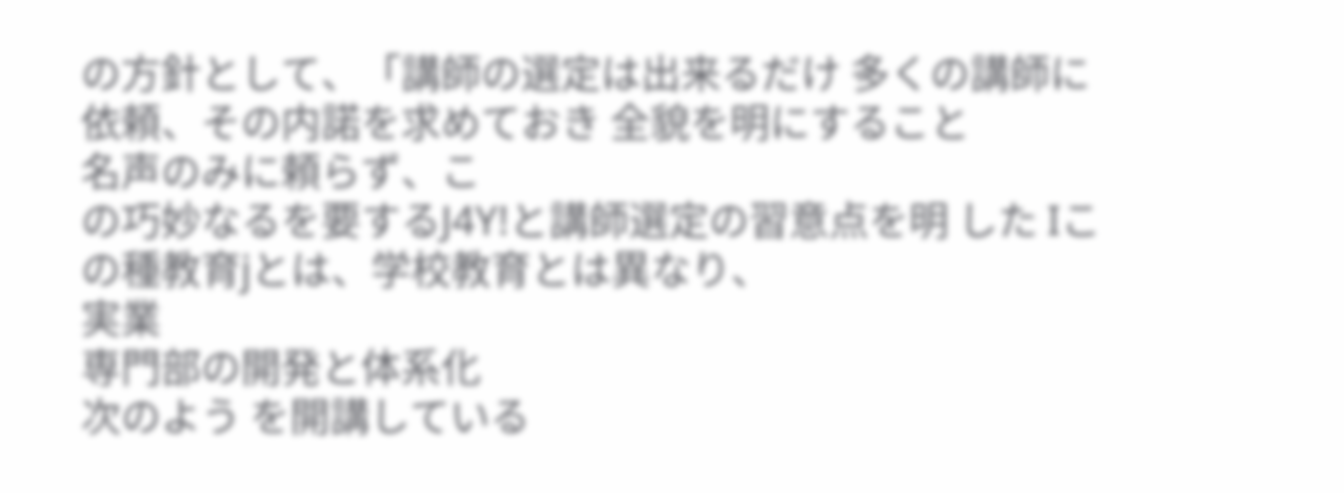の方針として、「講師の選定は出来るだけ 多くの講師に依頼、その内諾を求めておき 全貌を明にすること
名声のみに頼らず、こ
の巧妙なるを要するJ4Y!と講師選定の習意点を明 した Iこの種教育jとは、学校教育とは異なり、
実業
専門部の開発と体系化
次のよう を開講している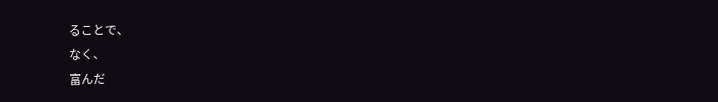ることで、
なく、
富んだ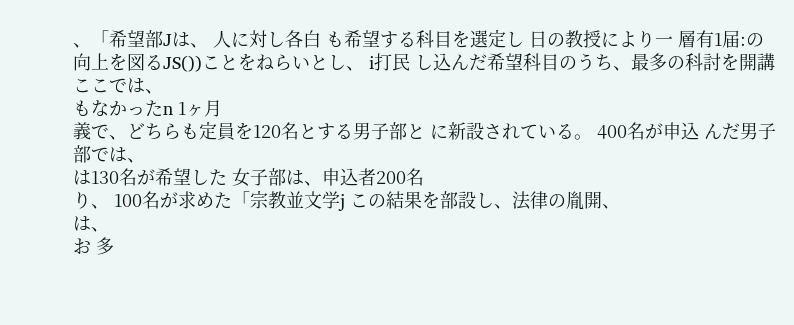、「希望部Jは、 人に対し各白 も希望する科目を選定し 日の教授により一 層有1届:の向上を図るJS())ことをねらいとし、 i打民 し込んだ希望科目のうち、最多の科討を開講
ここでは、
もなかったn 1ヶ月
義で、どちらも定員を120名とする男子部と に新設されている。 400名が申込 んだ男子部では、
は130名が希望した 女子部は、申込者200名
り、 100名が求めた「宗教並文学j この結果を部設し、法律の胤開、
は、
お 多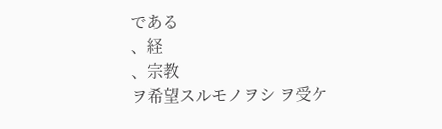である
、経
、宗教
ヲ希望スルモノヲシ ヲ受ケ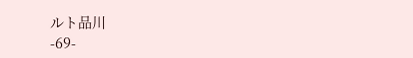ルト品川
‑69‑